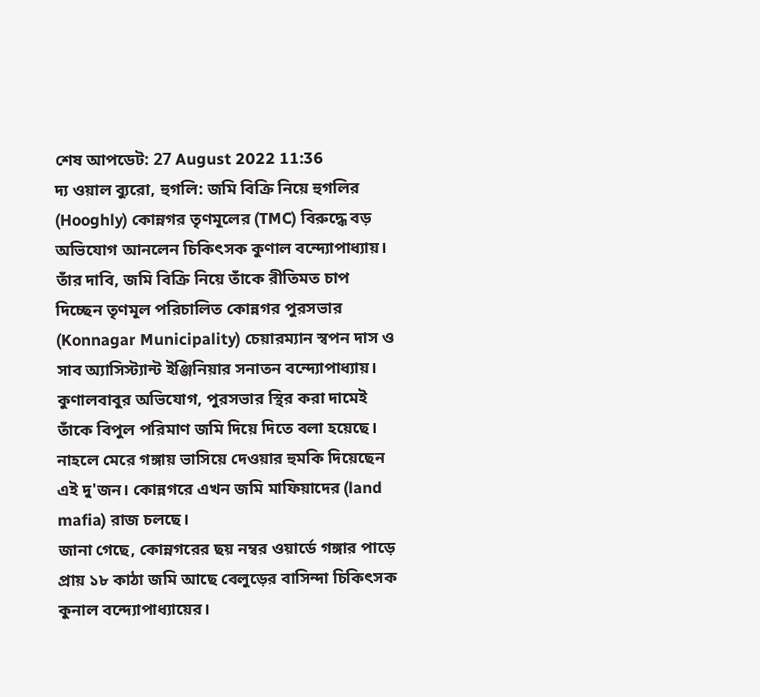শেষ আপডেট: 27 August 2022 11:36
দ্য ওয়াল ব্যুরো, হুগলি: জমি বিক্রি নিয়ে হুগলির (Hooghly) কোন্নগর তৃণমূলের (TMC) বিরুদ্ধে বড় অভিযোগ আনলেন চিকিৎসক কুণাল বন্দ্যোপাধ্যায়। তাঁর দাবি, জমি বিক্রি নিয়ে তাঁকে রীতিমত চাপ দিচ্ছেন তৃণমূল পরিচালিত কোন্নগর পুরসভার (Konnagar Municipality) চেয়ারম্যান স্বপন দাস ও সাব অ্যাসিস্ট্যান্ট ইঞ্জিনিয়ার সনাতন বন্দ্যোপাধ্যায়। কুণালবাবুর অভিযোগ, পুরসভার স্থির করা দামেই তাঁকে বিপুল পরিমাণ জমি দিয়ে দিতে বলা হয়েছে। নাহলে মেরে গঙ্গায় ভাসিয়ে দেওয়ার হুমকি দিয়েছেন এই দু'জন। কোন্নগরে এখন জমি মাফিয়াদের (land mafia) রাজ চলছে।
জানা গেছে, কোন্নগরের ছয় নম্বর ওয়ার্ডে গঙ্গার পাড়ে প্রায় ১৮ কাঠা জমি আছে বেলুড়ের বাসিন্দা চিকিৎসক কুনাল বন্দ্যোপাধ্যায়ের।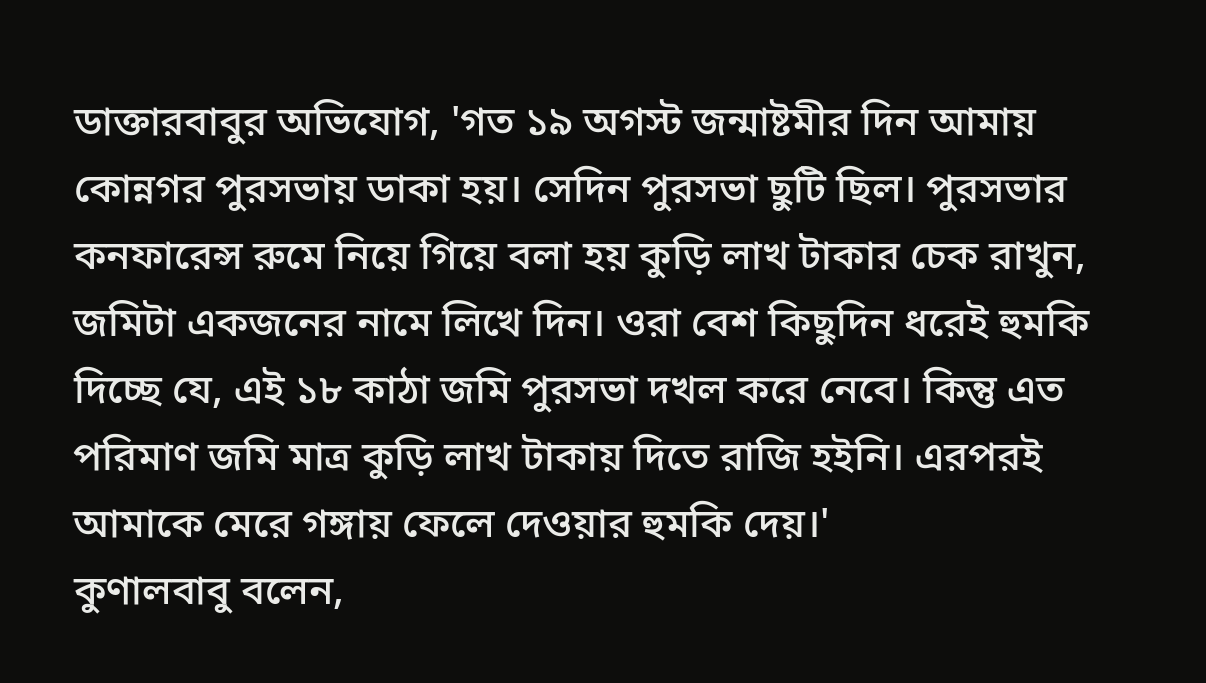ডাক্তারবাবুর অভিযোগ, 'গত ১৯ অগস্ট জন্মাষ্টমীর দিন আমায় কোন্নগর পুরসভায় ডাকা হয়। সেদিন পুরসভা ছুটি ছিল। পুরসভার কনফারেন্স রুমে নিয়ে গিয়ে বলা হয় কুড়ি লাখ টাকার চেক রাখুন, জমিটা একজনের নামে লিখে দিন। ওরা বেশ কিছুদিন ধরেই হুমকি দিচ্ছে যে, এই ১৮ কাঠা জমি পুরসভা দখল করে নেবে। কিন্তু এত পরিমাণ জমি মাত্র কুড়ি লাখ টাকায় দিতে রাজি হইনি। এরপরই আমাকে মেরে গঙ্গায় ফেলে দেওয়ার হুমকি দেয়।'
কুণালবাবু বলেন,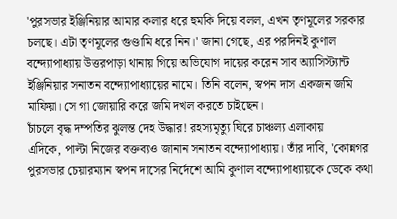'পুরসভার ইঞ্জিনিয়ার আমার কলার ধরে হুমকি দিয়ে বলল, এখন তৃণমূলের সরকার চলছে। এটা তৃণমূলের গুণ্ডামি ধরে নিন।' জানা গেছে, এর পরদিনই কুণাল বন্দ্যোপাধ্যায় উত্তরপাড়া থানায় গিয়ে অভিযোগ দায়ের করেন সাব অ্যাসিস্ট্যান্ট ইঞ্জিনিয়ার সনাতন বন্দ্যোপাধ্যায়ের নামে। তিনি বলেন, স্বপন দাস একজন জমি মাফিয়া। সে গা জোয়ারি করে জমি দখল করতে চাইছেন।
চাঁচলে বৃদ্ধ দম্পতির ঝুলন্ত দেহ উদ্ধার! রহস্যমৃত্যু ঘিরে চাঞ্চল্য এলাকায়
এদিকে, পাল্টা নিজের বক্তব্যও জানান সনাতন বন্দ্যোপাধ্যায়। তাঁর দাবি, 'কোন্নগর পুরসভার চেয়ারম্যান স্বপন দাসের নির্দেশে আমি কুণাল বন্দ্যোপাধ্যায়কে ডেকে কথা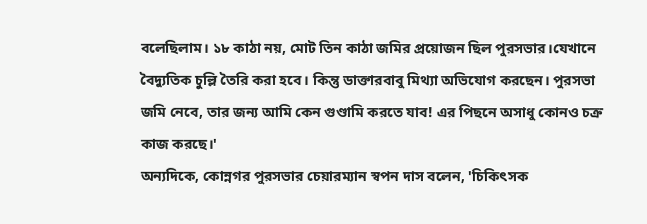বলেছিলাম। ১৮ কাঠা নয়, মোট তিন কাঠা জমির প্রয়োজন ছিল পুরসভার।যেখানে বৈদ্যুতিক চুল্লি তৈরি করা হবে। কিন্তু ডাক্তারবাবু মিথ্যা অভিযোগ করছেন। পুরসভা জমি নেবে, তার জন্য আমি কেন গুণ্ডামি করতে যাব! এর পিছনে অসাধু কোনও চক্র কাজ করছে।'
অন্যদিকে, কোন্নগর পুরসভার চেয়ারম্যান স্বপন দাস বলেন, 'চিকিৎসক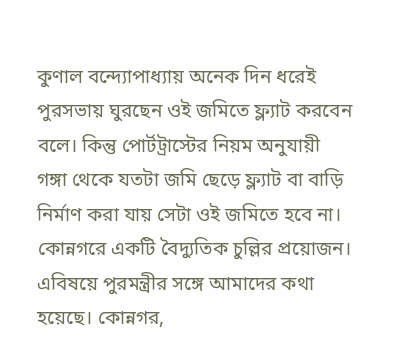কুণাল বন্দ্যোপাধ্যায় অনেক দিন ধরেই পুরসভায় ঘুরছেন ওই জমিতে ফ্ল্যাট করবেন বলে। কিন্তু পোর্টট্রাস্টের নিয়ম অনুযায়ী গঙ্গা থেকে যতটা জমি ছেড়ে ফ্ল্যাট বা বাড়ি নির্মাণ করা যায় সেটা ওই জমিতে হবে না। কোন্নগরে একটি বৈদ্যুতিক চুল্লির প্রয়োজন। এবিষয়ে পুরমন্ত্রীর সঙ্গে আমাদের কথা হয়েছে। কোন্নগর,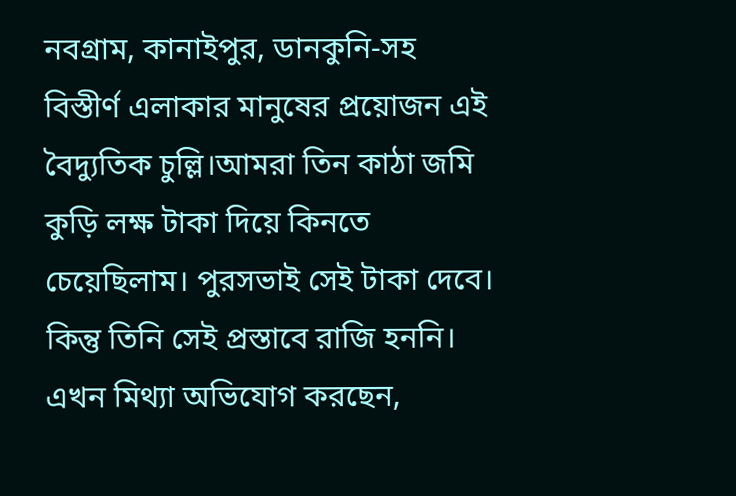নবগ্রাম, কানাইপুর, ডানকুনি-সহ বিস্তীর্ণ এলাকার মানুষের প্রয়োজন এই বৈদ্যুতিক চুল্লি।আমরা তিন কাঠা জমি কুড়ি লক্ষ টাকা দিয়ে কিনতে চেয়েছিলাম। পুরসভাই সেই টাকা দেবে। কিন্তু তিনি সেই প্রস্তাবে রাজি হননি। এখন মিথ্যা অভিযোগ করছেন,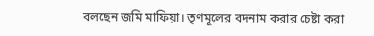বলছেন জমি মাফিয়া। তৃণমূলের বদনাম করার চেষ্টা করা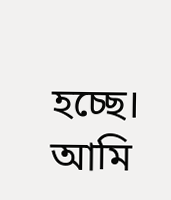হচ্ছে। আমি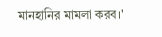মানহানির মামলা করব।'